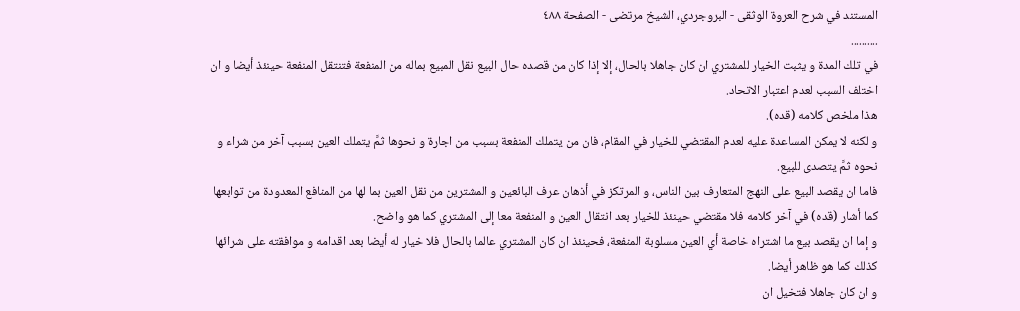المستند في شرح العروة الوثقى - البروجردي، الشيخ مرتضى - الصفحة ٤٨٨
..........
في تلك المدة و يثبت الخيار للمشتري ان كان جاهلا بالحال، إلا إذا كان من قصده حال البيع نقل المبيع بماله من المنفعة فتنتقل المنفعة حينئذ أيضا و ان اختلف السبب لعدم اعتبار الاتحاد.
هذا ملخص كلامه (قده).
و لكنه لا يمكن المساعدة عليه لعدم المقتضي للخيار في المقام، فان من يتملك المنفعة بسبب من اجارة و نحوها ثمَّ يتملك العين بسبب آخر من شراء و نحوه ثمَّ يتصدى للبيع.
فاما ان يقصد البيع على النهج المتعارف بين الناس، و المرتكز في أذهان عرف البائعين و المشترين من نقل العين بما لها من المنافع المعدودة من توابعها كما أشار (قده) في آخر كلامه فلا مقتضي حينئذ للخيار بعد انتقال العين و المنفعة معا إلى المشتري كما هو واضح.
و إما ان يقصد بيع ما اشتراه خاصة أي العين مسلوبة المنفعة، فحينئذ ان كان المشتري عالما بالحال فلا خيار له أيضا بعد اقدامه و موافقته على شرائها كذلك كما هو ظاهر أيضا.
و ان كان جاهلا فتخيل ان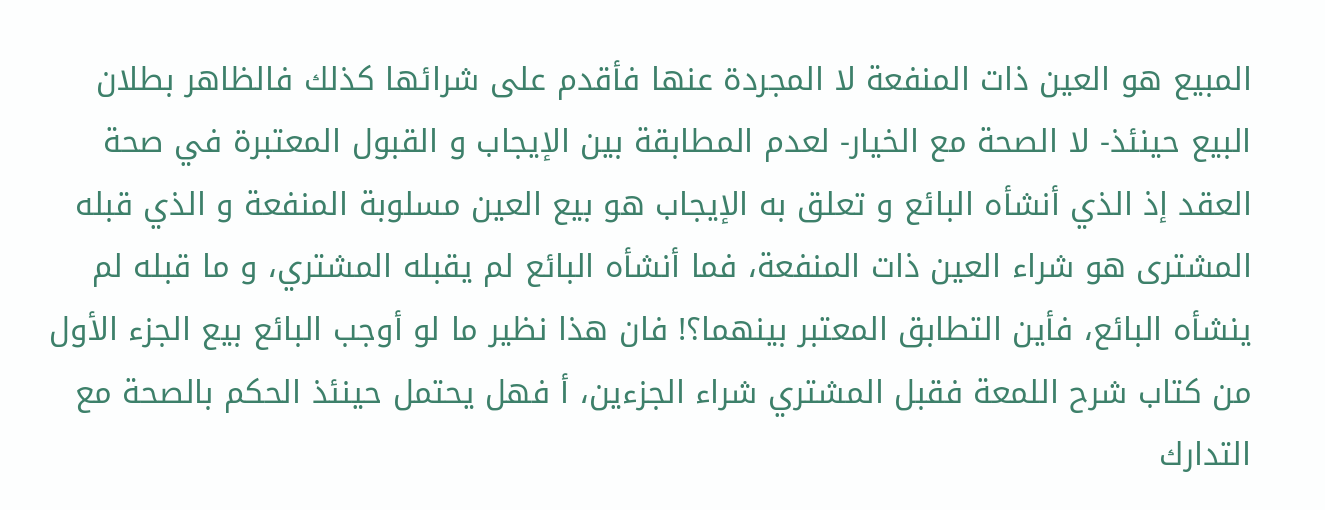المبيع هو العين ذات المنفعة لا المجردة عنها فأقدم على شرائها كذلك فالظاهر بطلان البيع حينئذ- لا الصحة مع الخيار- لعدم المطابقة بين الإيجاب و القبول المعتبرة في صحة العقد إذ الذي أنشأه البائع و تعلق به الإيجاب هو بيع العين مسلوبة المنفعة و الذي قبله المشترى هو شراء العين ذات المنفعة، فما أنشأه البائع لم يقبله المشتري، و ما قبله لم ينشأه البائع، فأين التطابق المعتبر بينهما؟! فان هذا نظير ما لو أوجب البائع بيع الجزء الأول من كتاب شرح اللمعة فقبل المشتري شراء الجزءين، أ فهل يحتمل حينئذ الحكم بالصحة مع التدارك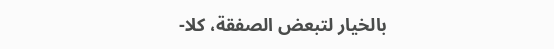بالخيار لتبعض الصفقة، كلا-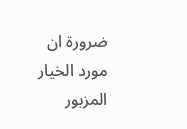ضرورة ان مورد الخيار المزبور